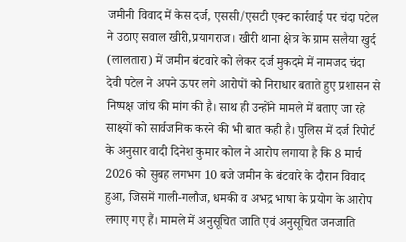जमीनी विवाद में केस दर्ज, एससी/एसटी एक्ट कार्रवाई पर चंदा पटेल ने उठाए सवाल खीरी,प्रयागराज। खीरी थाना क्षेत्र के ग्राम सलैया खुर्द (लालतारा) में जमीन बंटवारे को लेकर दर्ज मुकदमे में नामजद चंदा देवी पटेल ने अपने ऊपर लगे आरोपों को निराधार बताते हुए प्रशासन से निष्पक्ष जांच की मांग की है। साथ ही उन्होंने मामले में बताए जा रहे साक्ष्यों को सार्वजनिक करने की भी बात कही है। पुलिस में दर्ज रिपोर्ट के अनुसार वादी दिनेश कुमार कोल ने आरोप लगाया है कि 8 मार्च 2026 को सुबह लगभग 10 बजे जमीन के बंटवारे के दौरान विवाद हुआ, जिसमें गाली-गलौज, धमकी व अभद्र भाषा के प्रयोग के आरोप लगाए गए हैं। मामले में अनुसूचित जाति एवं अनुसूचित जनजाति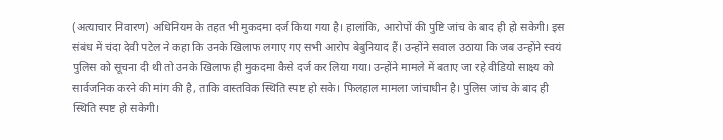(अत्याचार निवारण) अधिनियम के तहत भी मुकदमा दर्ज किया गया है। हालांकि, आरोपों की पुष्टि जांच के बाद ही हो सकेगी। इस संबंध में चंदा देवी पटेल ने कहा कि उनके खिलाफ लगाए गए सभी आरोप बेबुनियाद हैं। उन्होंने सवाल उठाया कि जब उन्होंने स्वयं पुलिस को सूचना दी थी तो उनके खिलाफ ही मुकदमा कैसे दर्ज कर लिया गया। उन्होंने मामले में बताए जा रहे वीडियो साक्ष्य को सार्वजनिक करने की मांग की है, ताकि वास्तविक स्थिति स्पष्ट हो सके। फिलहाल मामला जांचाधीन है। पुलिस जांच के बाद ही स्थिति स्पष्ट हो सकेगी।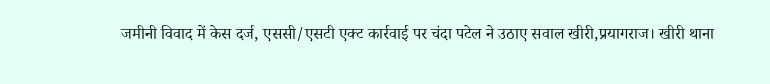जमीनी विवाद में केस दर्ज, एससी/एसटी एक्ट कार्रवाई पर चंदा पटेल ने उठाए सवाल खीरी,प्रयागराज। खीरी थाना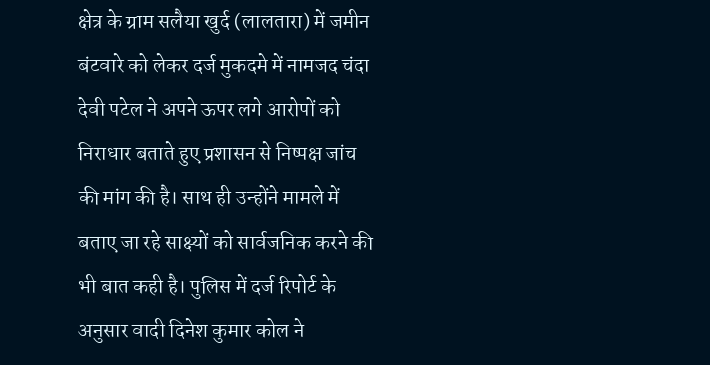क्षेत्र के ग्राम सलैया खुर्द (लालतारा) में जमीन बंटवारे को लेकर दर्ज मुकदमे में नामजद चंदा देवी पटेल ने अपने ऊपर लगे आरोपों को निराधार बताते हुए प्रशासन से निष्पक्ष जांच की मांग की है। साथ ही उन्होंने मामले में बताए जा रहे साक्ष्यों को सार्वजनिक करने की भी बात कही है। पुलिस में दर्ज रिपोर्ट के अनुसार वादी दिनेश कुमार कोल ने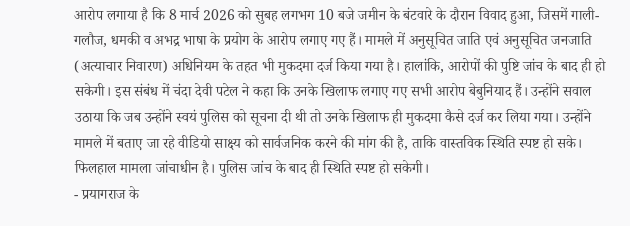आरोप लगाया है कि 8 मार्च 2026 को सुबह लगभग 10 बजे जमीन के बंटवारे के दौरान विवाद हुआ, जिसमें गाली-गलौज, धमकी व अभद्र भाषा के प्रयोग के आरोप लगाए गए हैं। मामले में अनुसूचित जाति एवं अनुसूचित जनजाति (अत्याचार निवारण) अधिनियम के तहत भी मुकदमा दर्ज किया गया है। हालांकि, आरोपों की पुष्टि जांच के बाद ही हो सकेगी। इस संबंध में चंदा देवी पटेल ने कहा कि उनके खिलाफ लगाए गए सभी आरोप बेबुनियाद हैं। उन्होंने सवाल उठाया कि जब उन्होंने स्वयं पुलिस को सूचना दी थी तो उनके खिलाफ ही मुकदमा कैसे दर्ज कर लिया गया। उन्होंने मामले में बताए जा रहे वीडियो साक्ष्य को सार्वजनिक करने की मांग की है, ताकि वास्तविक स्थिति स्पष्ट हो सके। फिलहाल मामला जांचाधीन है। पुलिस जांच के बाद ही स्थिति स्पष्ट हो सकेगी।
- प्रयागराज के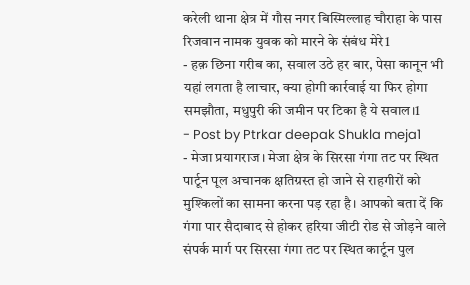करेली थाना क्षेत्र में गौस नगर बिस्मिल्लाह चौराहा के पास रिजवान नामक युवक को मारने के संबंध मेरे1
- हक़ छिना गरीब का, सवाल उठे हर बार, पेसा कानून भी यहां लगता है लाचार, क्या होगी कार्रवाई या फिर होगा समझौता, मधुपुरी की जमीन पर टिका है ये सवाल।1
- Post by Ptrkar deepak Shukla meja1
- मेजा प्रयागराज। मेजा क्षेत्र के सिरसा गंगा तट पर स्थित पार्टून पूल अचानक क्षतिग्रस्त हो जाने से राहगीरों को मुश्किलों का सामना करना पड़ रहा है। आपको बता दें कि गंगा पार सैदाबाद से होकर हरिया जीटी रोड से जोड़ने वाले संपर्क मार्ग पर सिरसा गंगा तट पर स्थित कार्टून पुल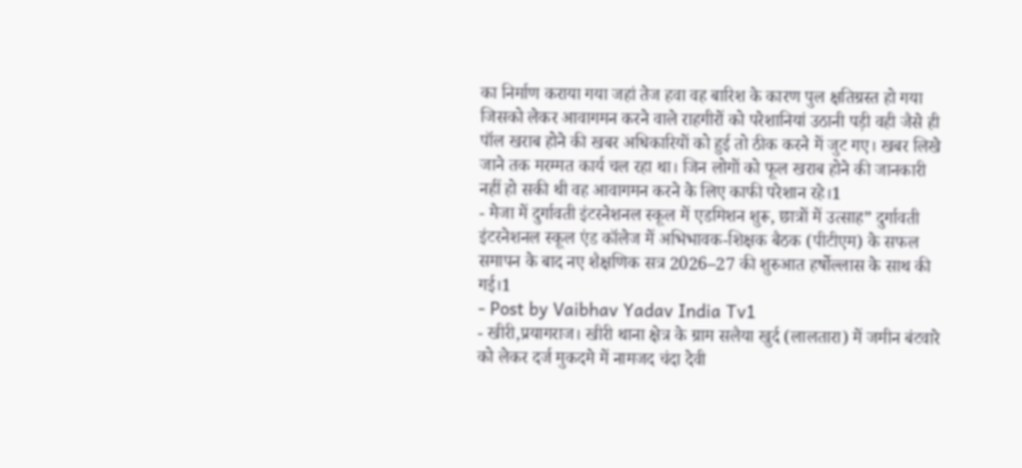का निर्माण कराया गया जहां तेज हवा वह बारिश के कारण पुल क्षतिग्रस्त हो गया जिसको लेकर आवागमन करने वाले राहगीरों को परेशानियां उठानी पड़ी वही जैसे ही पॉल खराब होने की खबर अधिकारियों को हुई तो ठीक करने में जुट गए। खबर लिखे जाने तक मरम्मत कार्य चल रहा था। जिन लोगों को फूल खराब होने की जानकारी नहीं हो सकी थी वह आवागमन करने के लिए काफी परेशान रहे।1
- मेजा में दुर्गावती इंटरनेशनल स्कूल में एडमिशन शुरू, छात्रों में उत्साह” दुर्गावती इंटरनेशनल स्कूल एंड कॉलेज में अभिभावक-शिक्षक बैठक (पीटीएम) के सफल समापन के बाद नए शैक्षणिक सत्र 2026–27 की शुरुआत हर्षोल्लास के साथ की गई।1
- Post by Vaibhav Yadav India Tv1
- खीरी,प्रयागराज। खीरी थाना क्षेत्र के ग्राम सलैया खुर्द (लालतारा) में जमीन बंटवारे को लेकर दर्ज मुकदमे में नामजद चंदा देवी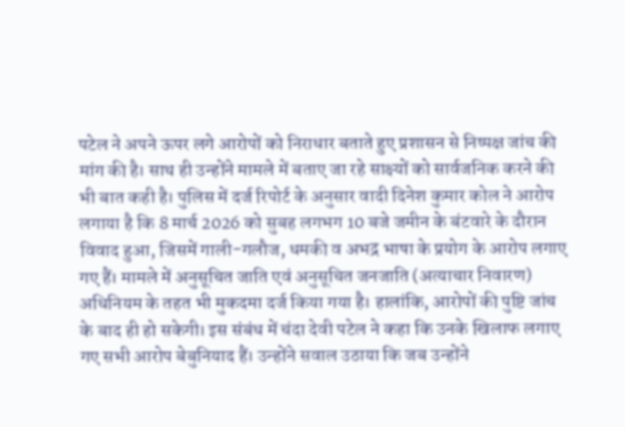पटेल ने अपने ऊपर लगे आरोपों को निराधार बताते हुए प्रशासन से निष्पक्ष जांच की मांग की है। साथ ही उन्होंने मामले में बताए जा रहे साक्ष्यों को सार्वजनिक करने की भी बात कही है। पुलिस में दर्ज रिपोर्ट के अनुसार वादी दिनेश कुमार कोल ने आरोप लगाया है कि 8 मार्च 2026 को सुबह लगभग 10 बजे जमीन के बंटवारे के दौरान विवाद हुआ, जिसमें गाली-गलौज, धमकी व अभद्र भाषा के प्रयोग के आरोप लगाए गए हैं। मामले में अनुसूचित जाति एवं अनुसूचित जनजाति (अत्याचार निवारण) अधिनियम के तहत भी मुकदमा दर्ज किया गया है। हालांकि, आरोपों की पुष्टि जांच के बाद ही हो सकेगी। इस संबंध में चंदा देवी पटेल ने कहा कि उनके खिलाफ लगाए गए सभी आरोप बेबुनियाद हैं। उन्होंने सवाल उठाया कि जब उन्होंने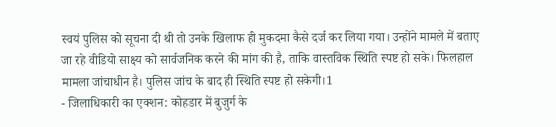स्वयं पुलिस को सूचना दी थी तो उनके खिलाफ ही मुकदमा कैसे दर्ज कर लिया गया। उन्होंने मामले में बताए जा रहे वीडियो साक्ष्य को सार्वजनिक करने की मांग की है, ताकि वास्तविक स्थिति स्पष्ट हो सके। फिलहाल मामला जांचाधीन है। पुलिस जांच के बाद ही स्थिति स्पष्ट हो सकेगी।1
- जिलाधिकारी का एक्शन: कोहडार में बुजुर्ग के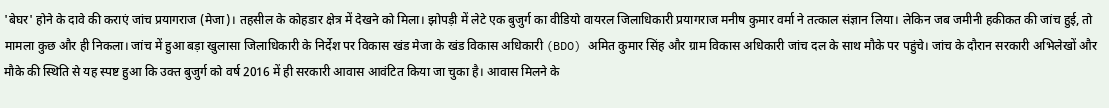'बेघर' होने के दावे की कराएं जांच प्रयागराज (मेजा)। तहसील के कोहडार क्षेत्र में देखने को मिला। झोपड़ी में लेटे एक बुजुर्ग का वीडियो वायरल जिलाधिकारी प्रयागराज मनीष कुमार वर्मा ने तत्काल संज्ञान लिया। लेकिन जब जमीनी हकीकत की जांच हुई, तो मामला कुछ और ही निकला। जांच में हुआ बड़ा खुलासा जिलाधिकारी के निर्देश पर विकास खंड मेजा के खंड विकास अधिकारी (BDO) अमित कुमार सिंह और ग्राम विकास अधिकारी जांच दल के साथ मौके पर पहुंचे। जांच के दौरान सरकारी अभिलेखों और मौके की स्थिति से यह स्पष्ट हुआ कि उक्त बुजुर्ग को वर्ष 2016 में ही सरकारी आवास आवंटित किया जा चुका है। आवास मिलने के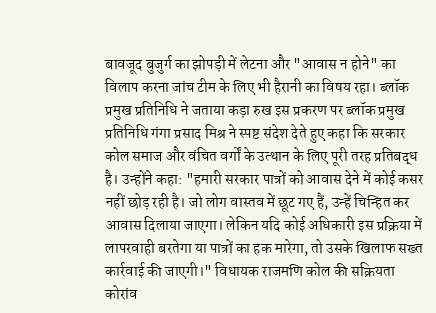बावजूद बुजुर्ग का झोपड़ी में लेटना और "आवास न होने" का विलाप करना जांच टीम के लिए भी हैरानी का विषय रहा। ब्लॉक प्रमुख प्रतिनिधि ने जताया कड़ा रुख इस प्रकरण पर ब्लॉक प्रमुख प्रतिनिधि गंगा प्रसाद मिश्र ने स्पष्ट संदेश देते हुए कहा कि सरकार कोल समाज और वंचित वर्गों के उत्थान के लिए पूरी तरह प्रतिबद्ध है। उन्होंने कहा: "हमारी सरकार पात्रों को आवास देने में कोई कसर नहीं छोड़ रही है। जो लोग वास्तव में छूट गए हैं, उन्हें चिन्हित कर आवास दिलाया जाएगा। लेकिन यदि कोई अधिकारी इस प्रक्रिया में लापरवाही बरतेगा या पात्रों का हक मारेगा, तो उसके खिलाफ सख्त कार्रवाई की जाएगी।" विधायक राजमणि कोल की सक्रियता कोरांव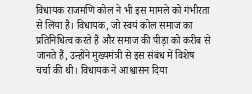विधायक राजमणि कोल ने भी इस मामले को गंभीरता से लिया है। विधायक, जो स्वयं कोल समाज का प्रतिनिधित्व करते हैं और समाज की पीड़ा को करीब से जानते हैं, उन्होंने मुख्यमंत्री से इस संबंध में विशेष चर्चा की थी। विधायक ने आश्वासन दिया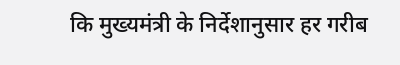कि मुख्यमंत्री के निर्देशानुसार हर गरीब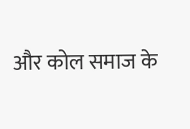और कोल समाज के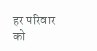हर परिवार को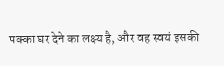पक्का घर देने का लक्ष्य है, और वह स्वयं इसकी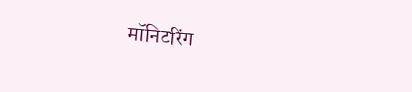मॉनिटरिंग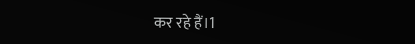कर रहे हैं।1